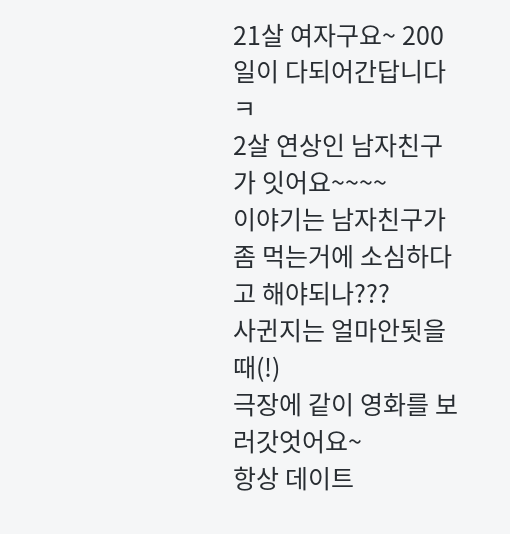21살 여자구요~ 200일이 다되어간답니다 ㅋ
2살 연상인 남자친구가 잇어요~~~~
이야기는 남자친구가 좀 먹는거에 소심하다고 해야되나???
사귄지는 얼마안됫을때(!)
극장에 같이 영화를 보러갓엇어요~
항상 데이트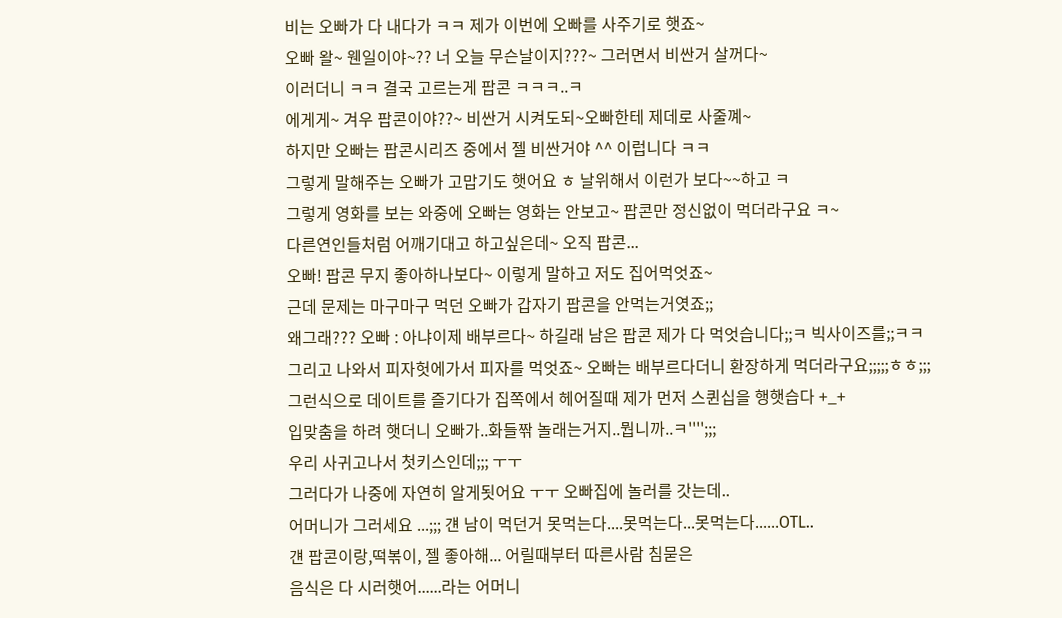비는 오빠가 다 내다가 ㅋㅋ 제가 이번에 오빠를 사주기로 햇죠~
오빠 왈~ 웬일이야~?? 너 오늘 무슨날이지???~ 그러면서 비싼거 살꺼다~
이러더니 ㅋㅋ 결국 고르는게 팝콘 ㅋㅋㅋ..ㅋ
에게게~ 겨우 팝콘이야??~ 비싼거 시켜도되~오빠한테 제데로 사줄꼐~
하지만 오빠는 팝콘시리즈 중에서 젤 비싼거야 ^^ 이럽니다 ㅋㅋ
그렇게 말해주는 오빠가 고맙기도 햇어요 ㅎ 날위해서 이런가 보다~~하고 ㅋ
그렇게 영화를 보는 와중에 오빠는 영화는 안보고~ 팝콘만 정신없이 먹더라구요 ㅋ~
다른연인들처럼 어깨기대고 하고싶은데~ 오직 팝콘...
오빠! 팝콘 무지 좋아하나보다~ 이렇게 말하고 저도 집어먹엇죠~
근데 문제는 마구마구 먹던 오빠가 갑자기 팝콘을 안먹는거엿죠;;
왜그래??? 오빠 : 아냐이제 배부르다~ 하길래 남은 팝콘 제가 다 먹엇습니다;;ㅋ 빅사이즈를;;ㅋㅋ
그리고 나와서 피자헛에가서 피자를 먹엇죠~ 오빠는 배부르다더니 환장하게 먹더라구요;;;;;ㅎㅎ;;;
그런식으로 데이트를 즐기다가 집쪽에서 헤어질때 제가 먼저 스퀸십을 행햇습다 +_+
입맞춤을 하려 햇더니 오빠가..화들짞 놀래는거지..뭡니까..ㅋ'''';;;
우리 사귀고나서 첫키스인데;;; ㅜㅜ
그러다가 나중에 자연히 알게됫어요 ㅜㅜ 오빠집에 놀러를 갓는데..
어머니가 그러세요 ...;;; 걘 남이 먹던거 못먹는다....못먹는다...못먹는다......OTL..
걘 팝콘이랑,떡볶이, 젤 좋아해... 어릴때부터 따른사람 침묻은
음식은 다 시러햇어......라는 어머니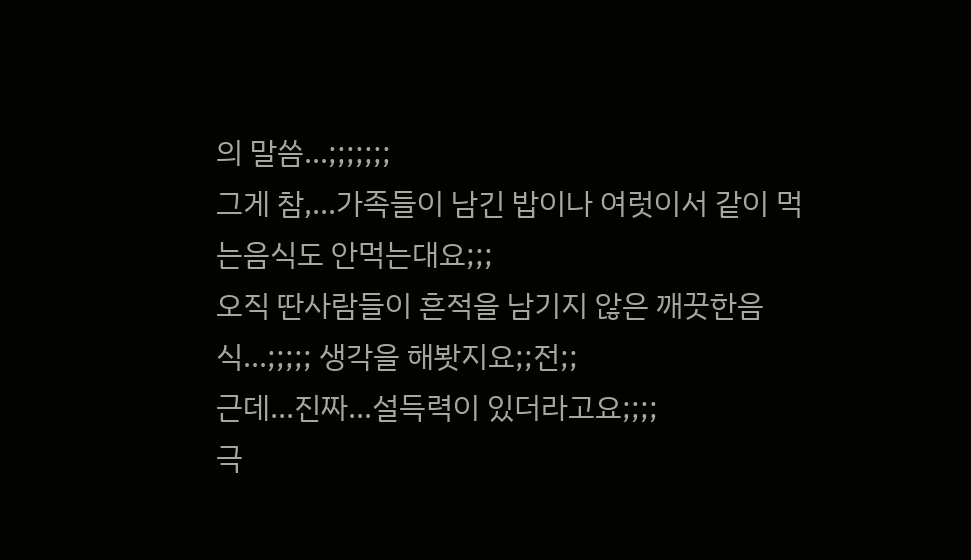의 말씀...;;;;;;;
그게 참,...가족들이 남긴 밥이나 여럿이서 같이 먹는음식도 안먹는대요;;;
오직 딴사람들이 흔적을 남기지 않은 깨끗한음식...;;;;; 생각을 해봣지요;;전;;
근데...진짜...설득력이 있더라고요;;;;
극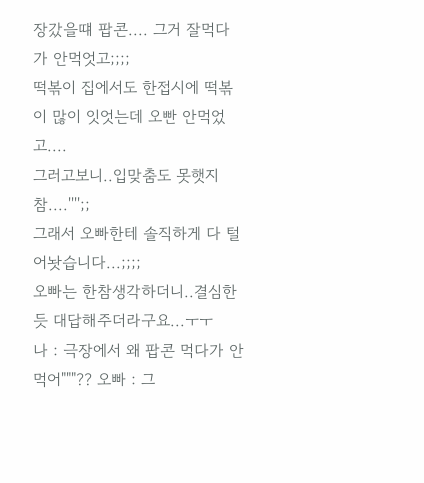장갔을떄 팝콘.... 그거 잘먹다가 안먹엇고;;;;
떡볶이 집에서도 한접시에 떡볶이 많이 잇엇는데 오빤 안먹었고....
그러고보니..입맞춤도 못햇지참....'''';;
그래서 오빠한테 솔직하게 다 털어놧습니다...;;;;
오빠는 한참생각하더니..결심한듯 대답해주더라구요...ㅜㅜ
나 : 극장에서 왜 팝콘 먹다가 안먹어"""?? 오빠 : 그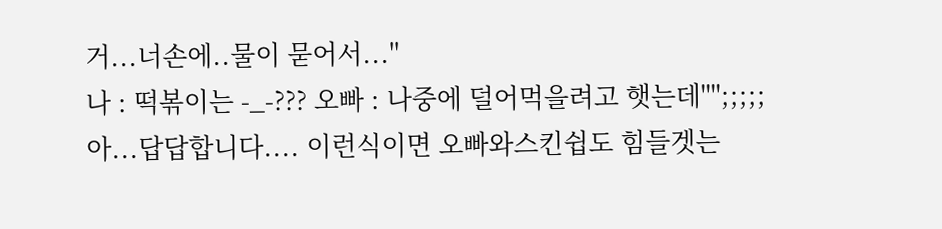거...너손에..물이 묻어서...''
나 : 떡볶이는 -_-??? 오빠 : 나중에 덜어먹을려고 햇는데'''';;;;;
아...답답합니다.... 이런식이면 오빠와스킨쉽도 힘들겟는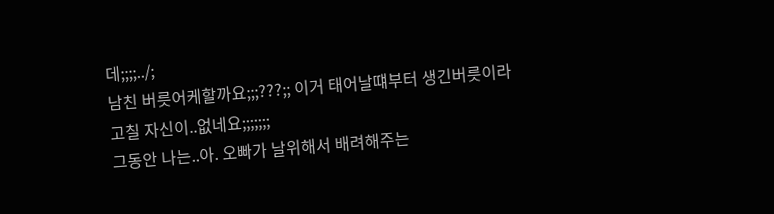데;;;;../;
남친 버릇어케할까요;;;???;; 이거 태어날떄부터 생긴버릇이라
고칠 자신이..없네요;;;;;;;
그동안 나는..아. 오빠가 날위해서 배려해주는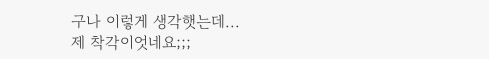구나 이렇게 생각햇는데...
제 착각이엇네요;;;